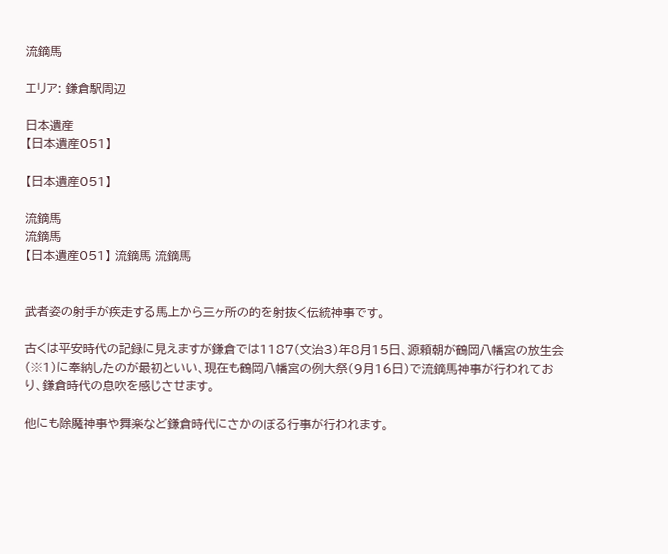流鏑馬

エリア: 鎌倉駅周辺

日本遺産
【日本遺産051】

【日本遺産051】

流鏑馬
流鏑馬
【日本遺産051】 流鏑馬 流鏑馬


武者姿の射手が疾走する馬上から三ヶ所の的を射抜く伝統神事です。

古くは平安時代の記録に見えますが鎌倉では1187(文治3)年8月15日、源頼朝が鶴岡八幡宮の放生会(※1)に奉納したのが最初といい、現在も鶴岡八幡宮の例大祭(9月16日)で流鏑馬神事が行われており、鎌倉時代の息吹を感じさせます。

他にも除魔神事や舞楽など鎌倉時代にさかのぼる行事が行われます。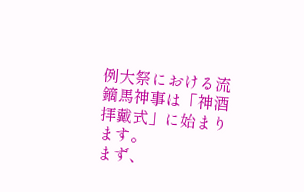例大祭における流鏑馬神事は「神酒拝戴式」に始まります。
まず、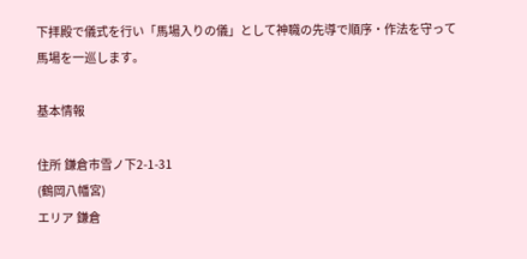下拝殿で儀式を行い「馬場入りの儀」として神職の先導で順序・作法を守って馬場を一巡します。

基本情報

住所 鎌倉市雪ノ下2-1-31
(鶴岡八幡宮)
エリア 鎌倉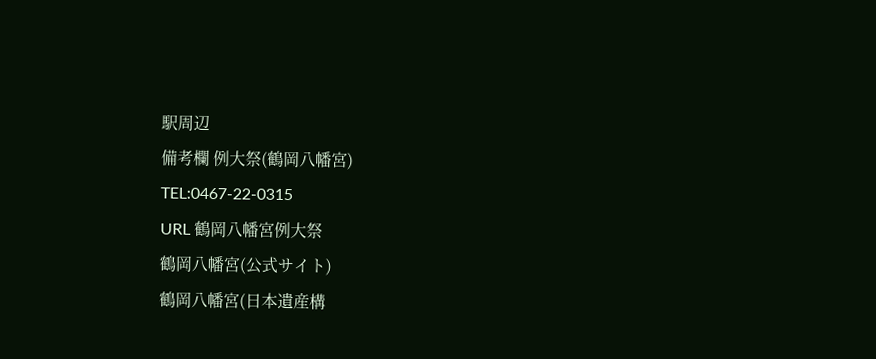駅周辺
備考欄 例大祭(鶴岡八幡宮)
TEL:0467-22-0315
URL 鶴岡八幡宮例大祭
鶴岡八幡宮(公式サイト)
鶴岡八幡宮(日本遺産構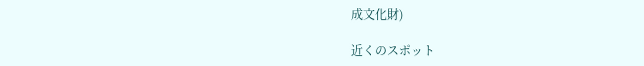成文化財)

近くのスポット